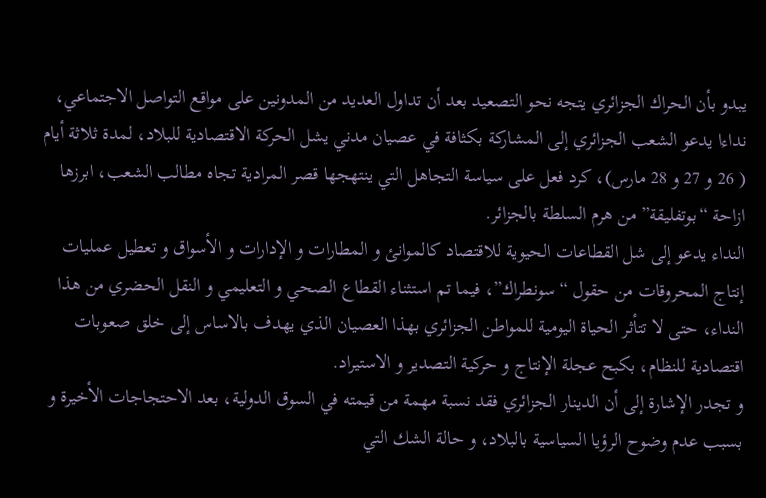يبدو بأن الحراك الجزائري يتجه نحو التصعيد بعد أن تداول العديد من المدونين على مواقع التواصل الاجتماعي، نداءا يدعو الشعب الجزائري إلى المشاركة بكثافة في عصيان مدني يشل الحركة الاقتصادية للبلاد، لمدة ثلاثة أيام ( 26 و 27 و 28 مارس)، كرد فعل على سياسة التجاهل التي ينتهجها قصر المرادية تجاه مطالب الشعب، ابرزها ازاحة “بوتفليقة” من هرم السلطة بالجزائر.
النداء يدعو إلى شل القطاعات الحيوية للاقتصاد كالموانئ و المطارات و الإدارات و الأسواق و تعطيل عمليات إنتاج المحروقات من حقول “سونطراك”، فيما تم استثناء القطاع الصحي و التعليمي و النقل الحضري من هذا النداء، حتى لا تتأثر الحياة اليومية للمواطن الجزائري بهذا العصيان الذي يهدف بالاساس إلى خلق صعوبات اقتصادية للنظام، بكبح عجلة الإنتاج و حركية التصدير و الاستيراد.
و تجدر الإشارة إلى أن الدينار الجزائري فقد نسبة مهمة من قيمته في السوق الدولية، بعد الاحتجاجات الأخيرة و بسبب عدم وضوح الرؤيا السياسية بالبلاد، و حالة الشك التي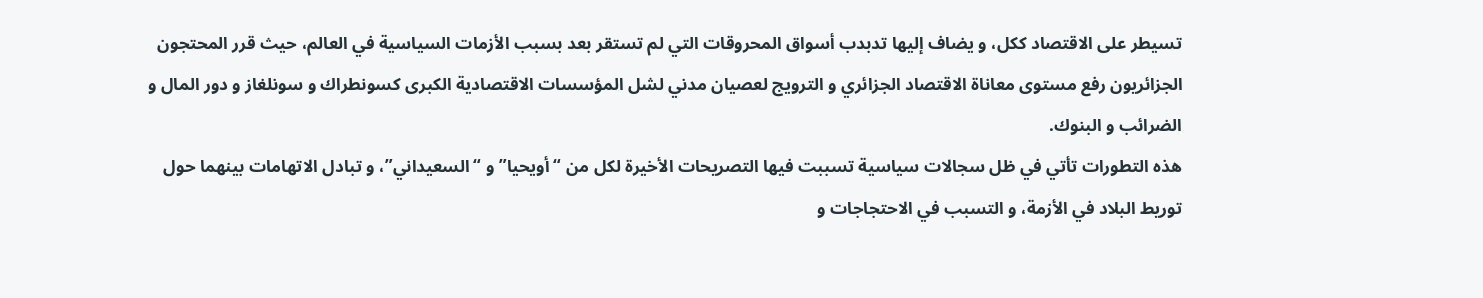تسيطر على الاقتصاد ككل، و يضاف إليها تدبدب أسواق المحروقات التي لم تستقر بعد بسبب الأزمات السياسية في العالم، حيث قرر المحتجون الجزائريون رفع مستوى معاناة الاقتصاد الجزائري و الترويج لعصيان مدني لشل المؤسسات الاقتصادية الكبرى كسونطراك و سونلغاز و دور المال و الضرائب و البنوك.
هذه التطورات تأتي في ظل سجالات سياسية تسببت فيها التصريحات الأخيرة لكل من “أويحيا” و “السعيداني”، و تبادل الاتهامات بينهما حول توريط البلاد في الأزمة، و التسبب في الاحتجاجات و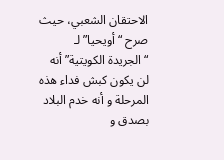الاحتقان الشعبي، حيث صرح “أويحيا” لـ “الجريدة الكويتية” أنه لن يكون كبش فداء هذه المرحلة و أنه خدم البلاد بصدق و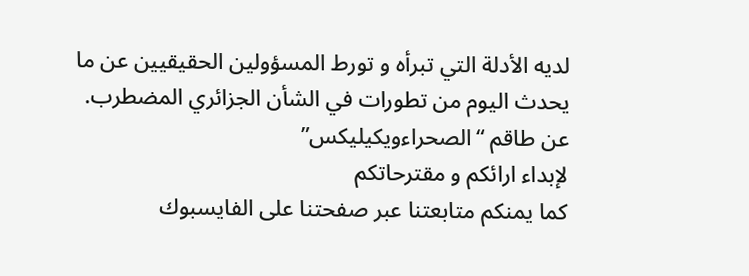لديه الأدلة التي تبرأه و تورط المسؤولين الحقيقيين عن ما يحدث اليوم من تطورات في الشأن الجزائري المضطرب.
عن طاقم “الصحراءويكيليكس”
لإبداء ارائكم و مقترحاتكم
كما يمنكم متابعتنا عبر صفحتنا على الفايسبوك